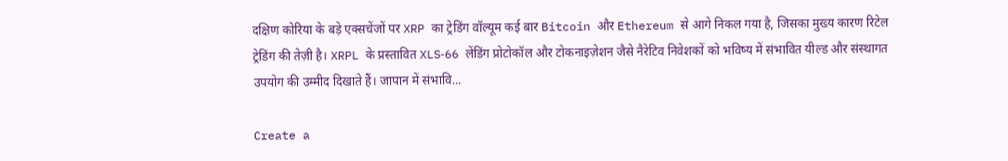दक्षिण कोरिया के बड़े एक्सचेंजों पर XRP का ट्रेडिंग वॉल्यूम कई बार Bitcoin और Ethereum से आगे निकल गया है, जिसका मुख्य कारण रिटेल ट्रेडिंग की तेज़ी है। XRPL के प्रस्तावित XLS‑66 लेंडिंग प्रोटोकॉल और टोकनाइज़ेशन जैसे नैरेटिव निवेशकों को भविष्य में संभावित यील्ड और संस्थागत उपयोग की उम्मीद दिखाते हैं। जापान में संभावि...

Create a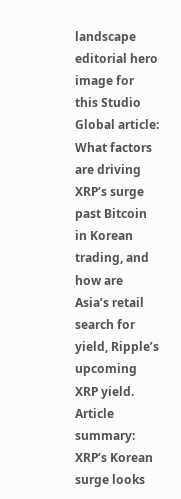landscape editorial hero image for this Studio Global article: What factors are driving XRP’s surge past Bitcoin in Korean trading, and how are Asia’s retail search for yield, Ripple’s upcoming XRP yield. Article summary: XRP’s Korean surge looks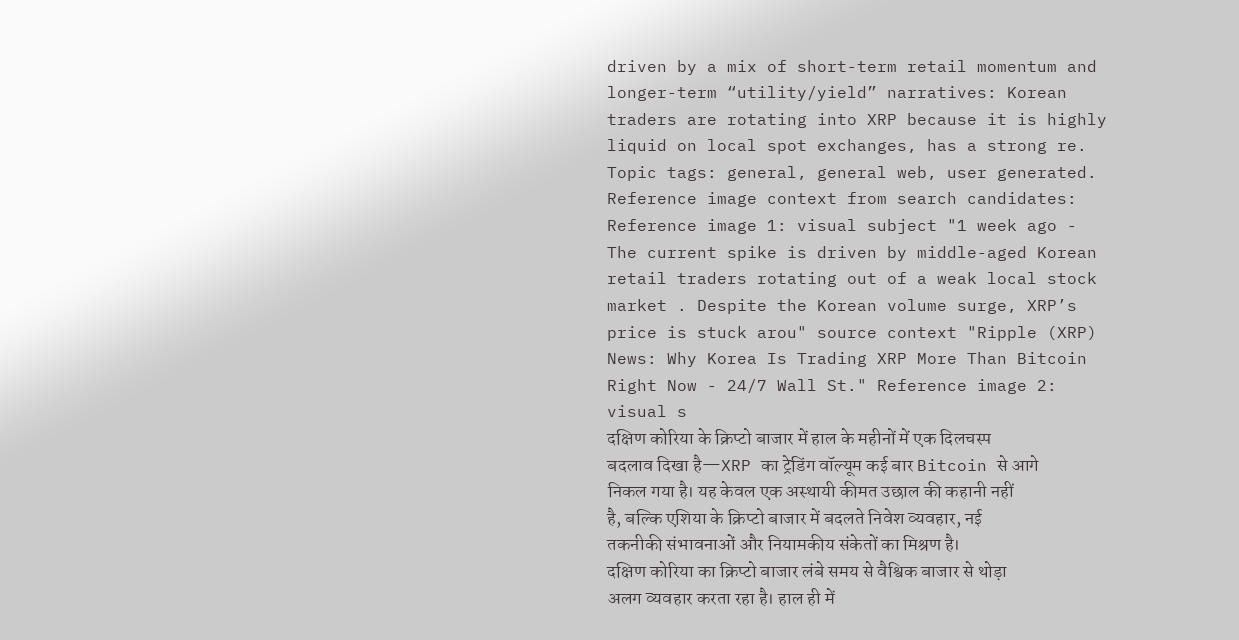driven by a mix of short-term retail momentum and longer-term “utility/yield” narratives: Korean traders are rotating into XRP because it is highly liquid on local spot exchanges, has a strong re. Topic tags: general, general web, user generated. Reference image context from search candidates: Reference image 1: visual subject "1 week ago - The current spike is driven by middle-aged Korean retail traders rotating out of a weak local stock market . Despite the Korean volume surge, XRP’s price is stuck arou" source context "Ripple (XRP) News: Why Korea Is Trading XRP More Than Bitcoin Right Now - 24/7 Wall St." Reference image 2: visual s
दक्षिण कोरिया के क्रिप्टो बाजार में हाल के महीनों में एक दिलचस्प बदलाव दिखा है—XRP का ट्रेडिंग वॉल्यूम कई बार Bitcoin से आगे निकल गया है। यह केवल एक अस्थायी कीमत उछाल की कहानी नहीं है, बल्कि एशिया के क्रिप्टो बाजार में बदलते निवेश व्यवहार, नई तकनीकी संभावनाओं और नियामकीय संकेतों का मिश्रण है।
दक्षिण कोरिया का क्रिप्टो बाजार लंबे समय से वैश्विक बाजार से थोड़ा अलग व्यवहार करता रहा है। हाल ही में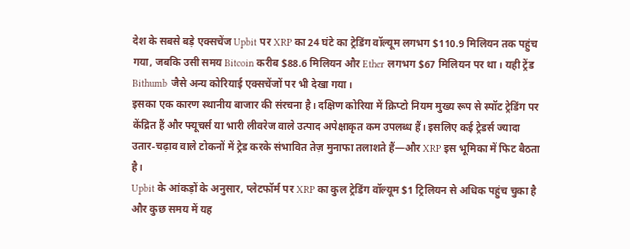देश के सबसे बड़े एक्सचेंज Upbit पर XRP का 24 घंटे का ट्रेडिंग वॉल्यूम लगभग $110.9 मिलियन तक पहुंच गया, जबकि उसी समय Bitcoin करीब $88.6 मिलियन और Ether लगभग $67 मिलियन पर था। यही ट्रेंड Bithumb जैसे अन्य कोरियाई एक्सचेंजों पर भी देखा गया।
इसका एक कारण स्थानीय बाजार की संरचना है। दक्षिण कोरिया में क्रिप्टो नियम मुख्य रूप से स्पॉट ट्रेडिंग पर केंद्रित हैं और फ्यूचर्स या भारी लीवरेज वाले उत्पाद अपेक्षाकृत कम उपलब्ध हैं। इसलिए कई ट्रेडर्स ज्यादा उतार‑चढ़ाव वाले टोकनों में ट्रेड करके संभावित तेज़ मुनाफा तलाशते हैं—और XRP इस भूमिका में फिट बैठता है।
Upbit के आंकड़ों के अनुसार, प्लेटफॉर्म पर XRP का कुल ट्रेडिंग वॉल्यूम $1 ट्रिलियन से अधिक पहुंच चुका है और कुछ समय में यह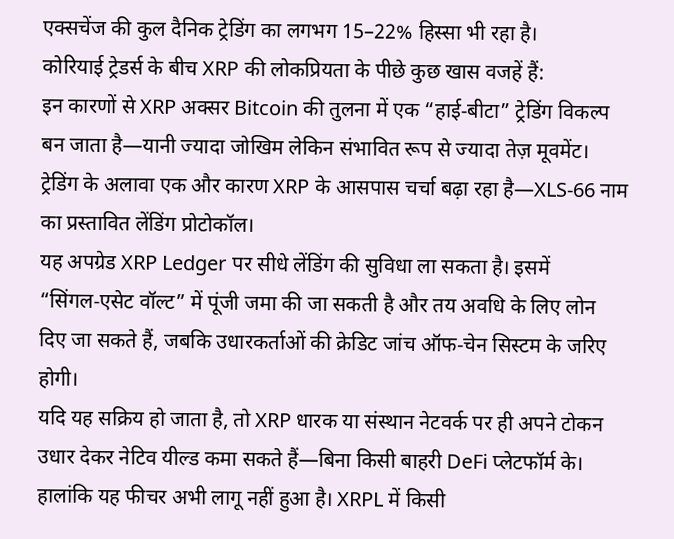एक्सचेंज की कुल दैनिक ट्रेडिंग का लगभग 15–22% हिस्सा भी रहा है।
कोरियाई ट्रेडर्स के बीच XRP की लोकप्रियता के पीछे कुछ खास वजहें हैं:
इन कारणों से XRP अक्सर Bitcoin की तुलना में एक “हाई‑बीटा” ट्रेडिंग विकल्प बन जाता है—यानी ज्यादा जोखिम लेकिन संभावित रूप से ज्यादा तेज़ मूवमेंट।
ट्रेडिंग के अलावा एक और कारण XRP के आसपास चर्चा बढ़ा रहा है—XLS‑66 नाम का प्रस्तावित लेंडिंग प्रोटोकॉल।
यह अपग्रेड XRP Ledger पर सीधे लेंडिंग की सुविधा ला सकता है। इसमें “सिंगल‑एसेट वॉल्ट” में पूंजी जमा की जा सकती है और तय अवधि के लिए लोन दिए जा सकते हैं, जबकि उधारकर्ताओं की क्रेडिट जांच ऑफ‑चेन सिस्टम के जरिए होगी।
यदि यह सक्रिय हो जाता है, तो XRP धारक या संस्थान नेटवर्क पर ही अपने टोकन उधार देकर नेटिव यील्ड कमा सकते हैं—बिना किसी बाहरी DeFi प्लेटफॉर्म के।
हालांकि यह फीचर अभी लागू नहीं हुआ है। XRPL में किसी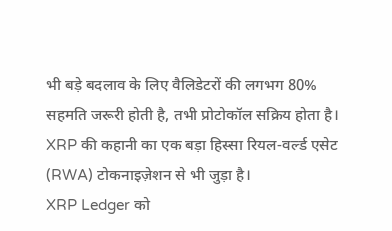भी बड़े बदलाव के लिए वैलिडेटरों की लगभग 80% सहमति जरूरी होती है, तभी प्रोटोकॉल सक्रिय होता है।
XRP की कहानी का एक बड़ा हिस्सा रियल‑वर्ल्ड एसेट (RWA) टोकनाइज़ेशन से भी जुड़ा है।
XRP Ledger को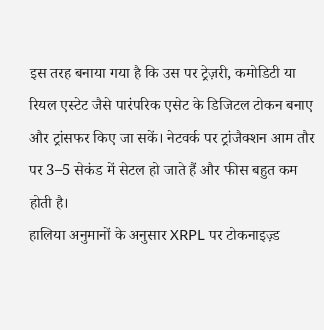इस तरह बनाया गया है कि उस पर ट्रेज़री, कमोडिटी या रियल एस्टेट जैसे पारंपरिक एसेट के डिजिटल टोकन बनाए और ट्रांसफर किए जा सकें। नेटवर्क पर ट्रांजैक्शन आम तौर पर 3–5 सेकंड में सेटल हो जाते हैं और फीस बहुत कम होती है।
हालिया अनुमानों के अनुसार XRPL पर टोकनाइज़्ड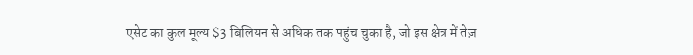एसेट का कुल मूल्य $3 बिलियन से अधिक तक पहुंच चुका है, जो इस क्षेत्र में तेज़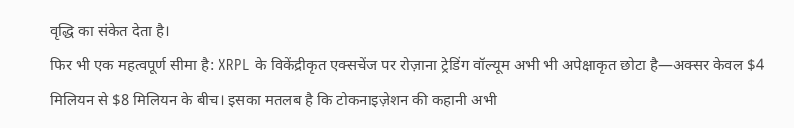वृद्धि का संकेत देता है।
फिर भी एक महत्वपूर्ण सीमा है: XRPL के विकेंद्रीकृत एक्सचेंज पर रोज़ाना ट्रेडिंग वॉल्यूम अभी भी अपेक्षाकृत छोटा है—अक्सर केवल $4 मिलियन से $8 मिलियन के बीच। इसका मतलब है कि टोकनाइज़ेशन की कहानी अभी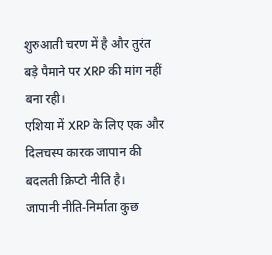शुरुआती चरण में है और तुरंत बड़े पैमाने पर XRP की मांग नहीं बना रही।
एशिया में XRP के लिए एक और दिलचस्प कारक जापान की बदलती क्रिप्टो नीति है।
जापानी नीति‑निर्माता कुछ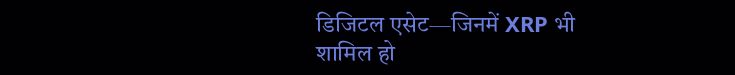डिजिटल एसेट—जिनमें XRP भी शामिल हो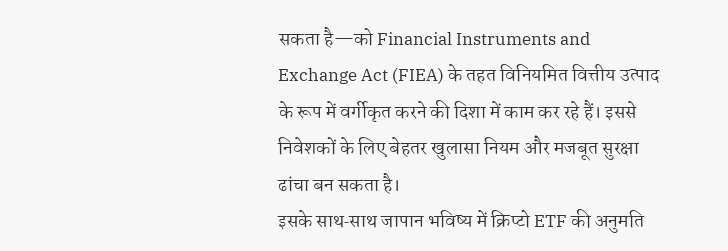सकता है—को Financial Instruments and Exchange Act (FIEA) के तहत विनियमित वित्तीय उत्पाद के रूप में वर्गीकृत करने की दिशा में काम कर रहे हैं। इससे निवेशकों के लिए बेहतर खुलासा नियम और मजबूत सुरक्षा ढांचा बन सकता है।
इसके साथ‑साथ जापान भविष्य में क्रिप्टो ETF की अनुमति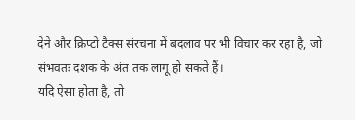देने और क्रिप्टो टैक्स संरचना में बदलाव पर भी विचार कर रहा है, जो संभवतः दशक के अंत तक लागू हो सकते हैं।
यदि ऐसा होता है, तो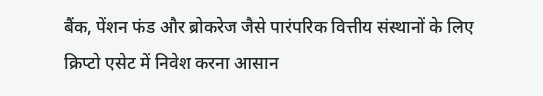बैंक, पेंशन फंड और ब्रोकरेज जैसे पारंपरिक वित्तीय संस्थानों के लिए क्रिप्टो एसेट में निवेश करना आसान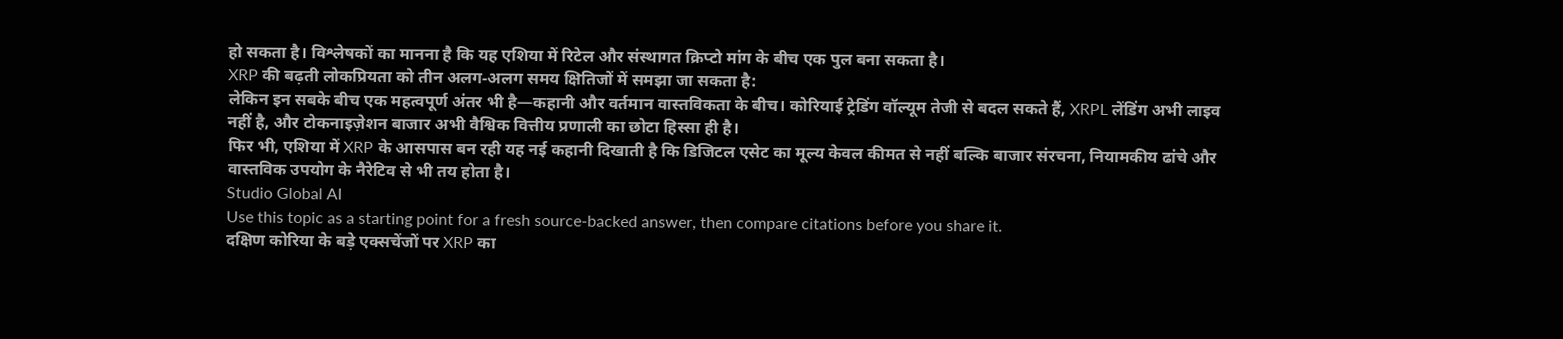हो सकता है। विश्लेषकों का मानना है कि यह एशिया में रिटेल और संस्थागत क्रिप्टो मांग के बीच एक पुल बना सकता है।
XRP की बढ़ती लोकप्रियता को तीन अलग‑अलग समय क्षितिजों में समझा जा सकता है:
लेकिन इन सबके बीच एक महत्वपूर्ण अंतर भी है—कहानी और वर्तमान वास्तविकता के बीच। कोरियाई ट्रेडिंग वॉल्यूम तेजी से बदल सकते हैं, XRPL लेंडिंग अभी लाइव नहीं है, और टोकनाइज़ेशन बाजार अभी वैश्विक वित्तीय प्रणाली का छोटा हिस्सा ही है।
फिर भी, एशिया में XRP के आसपास बन रही यह नई कहानी दिखाती है कि डिजिटल एसेट का मूल्य केवल कीमत से नहीं बल्कि बाजार संरचना, नियामकीय ढांचे और वास्तविक उपयोग के नैरेटिव से भी तय होता है।
Studio Global AI
Use this topic as a starting point for a fresh source-backed answer, then compare citations before you share it.
दक्षिण कोरिया के बड़े एक्सचेंजों पर XRP का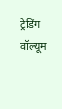ट्रेडिंग वॉल्यूम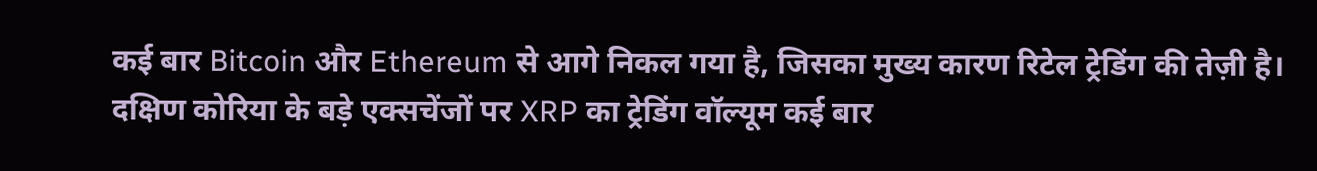कई बार Bitcoin और Ethereum से आगे निकल गया है, जिसका मुख्य कारण रिटेल ट्रेडिंग की तेज़ी है।
दक्षिण कोरिया के बड़े एक्सचेंजों पर XRP का ट्रेडिंग वॉल्यूम कई बार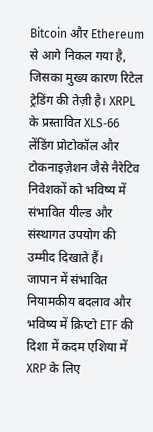Bitcoin और Ethereum से आगे निकल गया है, जिसका मुख्य कारण रिटेल ट्रेडिंग की तेज़ी है। XRPL के प्रस्तावित XLS‑66 लेंडिंग प्रोटोकॉल और टोकनाइज़ेशन जैसे नैरेटिव निवेशकों को भविष्य में संभावित यील्ड और संस्थागत उपयोग की उम्मीद दिखाते हैं।
जापान में संभावित नियामकीय बदलाव और भविष्य में क्रिप्टो ETF की दिशा में कदम एशिया में XRP के लिए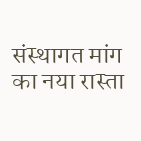संस्थागत मांग का नया रास्ता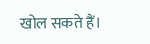खोल सकते हैं।